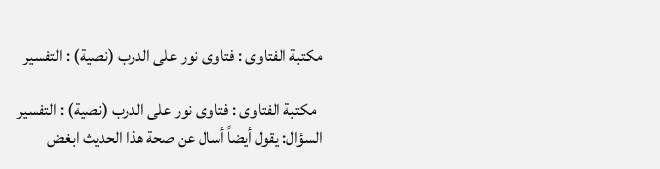مكتبة الفتاوى : فتاوى نور على الدرب (نصية) : التفسير

  مكتبة الفتاوى : فتاوى نور على الدرب (نصية) : التفسير
السؤال: يقول أيضاً أسال عن صحة هذا الحديث ابغض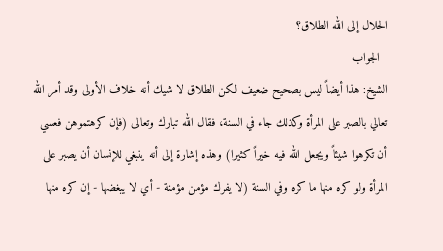الحلال إلى الله الطلاق؟
  الجواب
الشيخ: هذا أيضاً ليس بصحيح ضعيف لكن الطلاق لا شيك أنه خلاف الأولى وقد أمر الله تعالي بالصبر على المرأة وكذلك جاء في السنة، فقال الله تبارك وتعالى (فإن كرهتموهن فعسي أن تكرهوا شيئاً ويجعل الله فيه خيراً كثيرا) وهذه إشارة إلى أنه ينبغي للإنسان أن يصبر على المرأة ولو كره منها ما كره وفي السنة (لا يفرك مؤمن مؤمنة - أي لا يبغضها - إن كره منها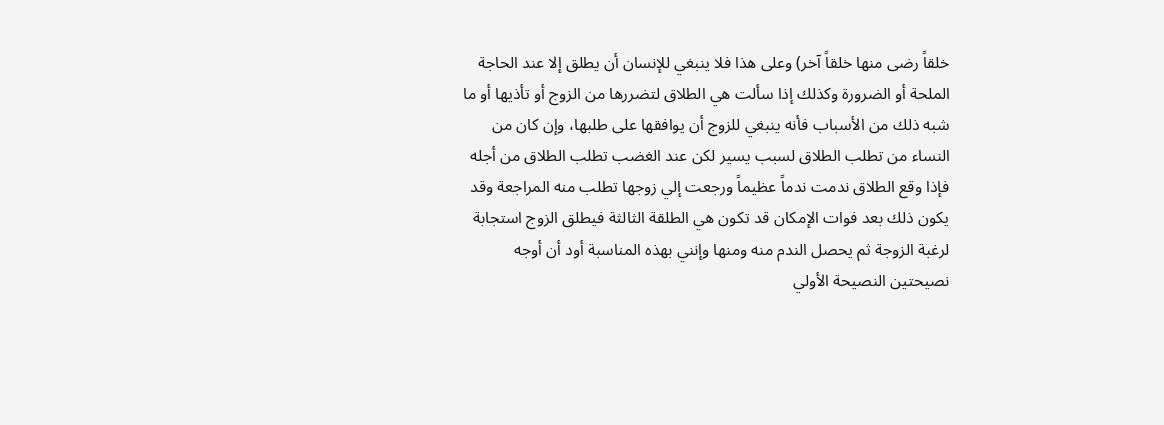خلقاً رضى منها خلقاً آخر) وعلى هذا فلا ينبغي للإنسان أن يطلق إلا عند الحاجة الملحة أو الضرورة وكذلك إذا سألت هي الطلاق لتضررها من الزوج أو تأذيها أو ما شبه ذلك من الأسباب فأنه ينبغي للزوج أن يوافقها على طلبها، وإن كان من النساء من تطلب الطلاق لسبب يسير لكن عند الغضب تطلب الطلاق من أجله فإذا وقع الطلاق ندمت ندماً عظيماً ورجعت إلي زوجها تطلب منه المراجعة وقد يكون ذلك بعد فوات الإمكان قد تكون هي الطلقة الثالثة فيطلق الزوج استجابة لرغبة الزوجة ثم يحصل الندم منه ومنها وإنني بهذه المناسبة أود أن أوجه نصيحتين النصيحة الأولي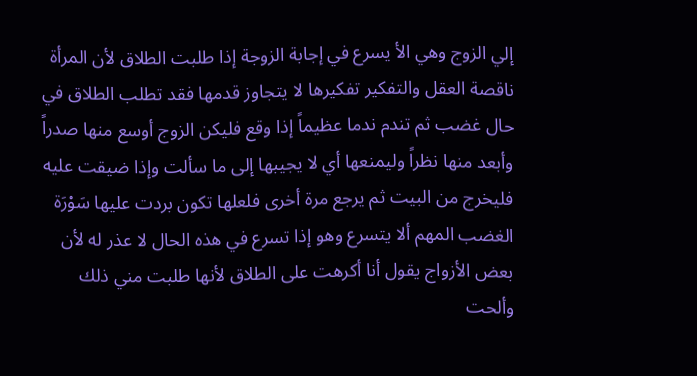إلي الزوج وهي الأ يسرع في إجابة الزوجة إذا طلبت الطلاق لأن المرأة ناقصة العقل والتفكير تفكيرها لا يتجاوز قدمها فقد تطلب الطلاق في حال غضب ثم تندم ندما عظيماً إذا وقع فليكن الزوج أوسع منها صدراً وأبعد منها نظراً وليمنعها أي لا يجيبها إلى ما سألت وإذا ضيقت عليه فليخرج من البيت ثم يرجع مرة أخرى فلعلها تكون بردت عليها سَوْرَة الغضب المهم ألا يتسرع وهو إذا تسرع في هذه الحال لا عذر له لأن بعض الأزواج يقول أنا أكرهت على الطلاق لأنها طلبت مني ذلك وألحت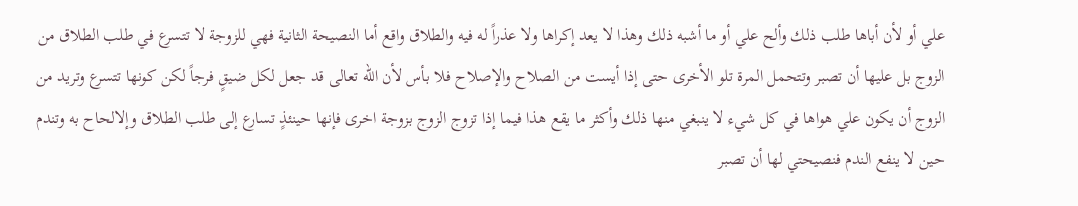علي أو لأن أباها طلب ذلك وألح علي أو ما أشبه ذلك وهذا لا يعد إكراها ولا عذراً له فيه والطلاق واقع أما النصيحة الثانية فهي للزوجة لا تتسرع في طلب الطلاق من الزوج بل عليها أن تصبر وتتحمل المرة تلو الأخرى حتى إذا أيست من الصلاح والإصلاح فلا بأس لأن الله تعالى قد جعل لكل ضيقٍ فرجاً لكن كونها تتسرع وتريد من الزوج أن يكون علي هواها في كل شيء لا ينبغي منها ذلك وأكثر ما يقع هذا فيما إذا تزوج الزوج بزوجة اخرى فإنها حينئذٍ تسارع إلى طلب الطلاق وإلالحاح به وتندم حين لا ينفع الندم فنصيحتي لها أن تصبر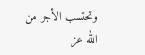وتحتسب الأجر من الله عز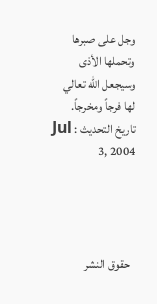وجل على صبرها وتحملها الأذى وسيجعل الله تعالي لها فرجاً ومخرجاً.
تاريخ التحديث : Jul 3, 2004




  حقوق النشر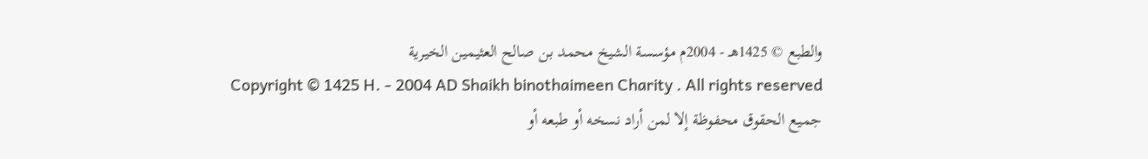والطبع © 1425هـ - 2004م مؤسسة الشيخ محمد بن صالح العثيمين الخيرية
Copyright © 1425 H. - 2004 AD Shaikh binothaimeen Charity . All rights reserved
جميع الحقوق محفوظة إلا لمن أراد نسخه أو طبعه أو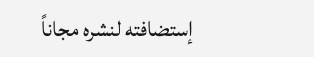إستضافته لنشره مجاناً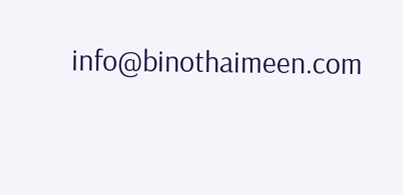info@binothaimeen.com